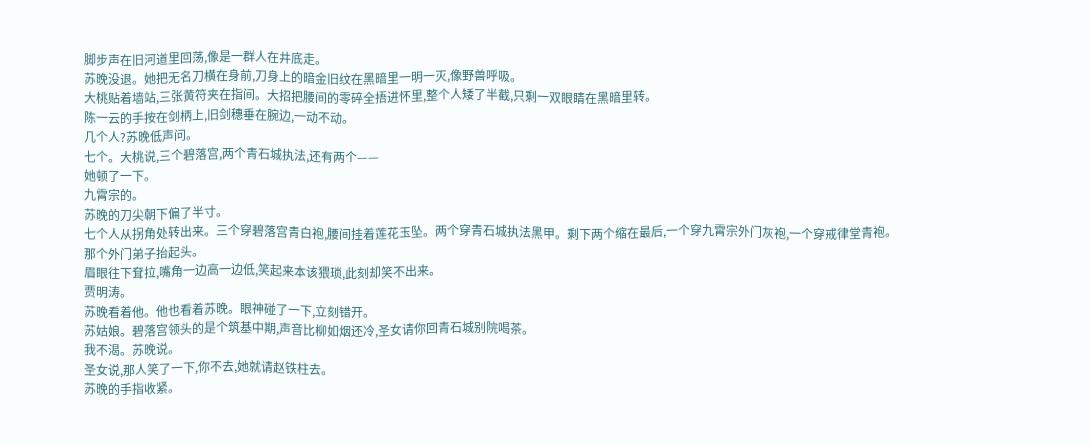脚步声在旧河道里回荡,像是一群人在井底走。
苏晚没退。她把无名刀横在身前,刀身上的暗金旧纹在黑暗里一明一灭,像野兽呼吸。
大桃贴着墙站,三张黄符夹在指间。大招把腰间的零碎全捂进怀里,整个人矮了半截,只剩一双眼睛在黑暗里转。
陈一云的手按在剑柄上,旧剑穗垂在腕边,一动不动。
几个人?苏晚低声问。
七个。大桃说,三个碧落宫,两个青石城执法,还有两个——
她顿了一下。
九霄宗的。
苏晚的刀尖朝下偏了半寸。
七个人从拐角处转出来。三个穿碧落宫青白袍,腰间挂着莲花玉坠。两个穿青石城执法黑甲。剩下两个缩在最后,一个穿九霄宗外门灰袍,一个穿戒律堂青袍。
那个外门弟子抬起头。
眉眼往下耷拉,嘴角一边高一边低,笑起来本该猥琐,此刻却笑不出来。
贾明涛。
苏晚看着他。他也看着苏晚。眼神碰了一下,立刻错开。
苏姑娘。碧落宫领头的是个筑基中期,声音比柳如烟还冷,圣女请你回青石城别院喝茶。
我不渴。苏晚说。
圣女说,那人笑了一下,你不去,她就请赵铁柱去。
苏晚的手指收紧。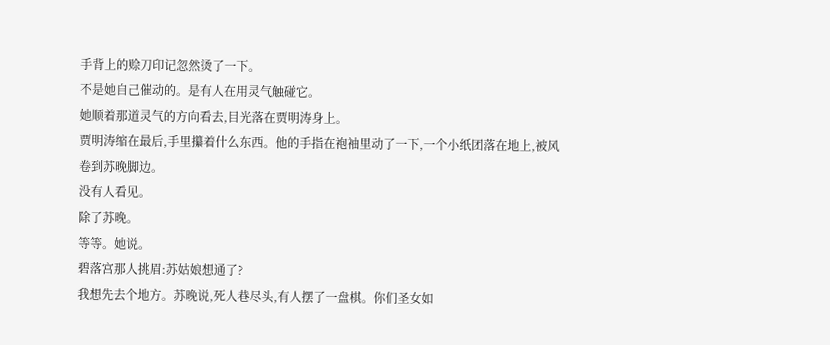手背上的赊刀印记忽然烫了一下。
不是她自己催动的。是有人在用灵气触碰它。
她顺着那道灵气的方向看去,目光落在贾明涛身上。
贾明涛缩在最后,手里攥着什么东西。他的手指在袍袖里动了一下,一个小纸团落在地上,被风卷到苏晚脚边。
没有人看见。
除了苏晚。
等等。她说。
碧落宫那人挑眉:苏姑娘想通了?
我想先去个地方。苏晚说,死人巷尽头,有人摆了一盘棋。你们圣女如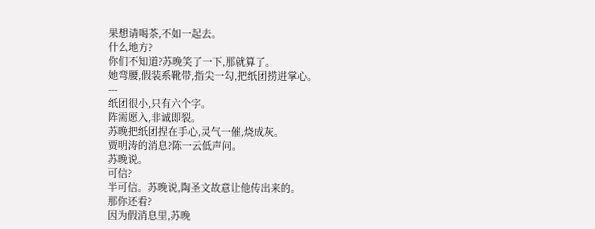果想请喝茶,不如一起去。
什么地方?
你们不知道?苏晚笑了一下,那就算了。
她弯腰,假装系靴带,指尖一勾,把纸团捞进掌心。
---
纸团很小,只有六个字。
阵需愿入,非诚即裂。
苏晚把纸团捏在手心,灵气一催,烧成灰。
贾明涛的消息?陈一云低声问。
苏晚说。
可信?
半可信。苏晚说,陶圣文故意让他传出来的。
那你还看?
因为假消息里,苏晚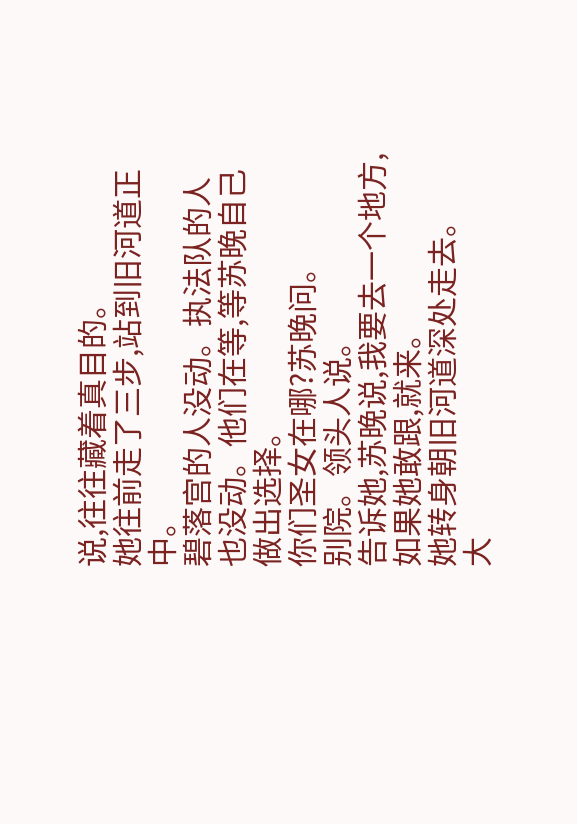说,往往藏着真目的。
她往前走了三步,站到旧河道正中。
碧落宫的人没动。执法队的人也没动。他们在等,等苏晚自己做出选择。
你们圣女在哪?苏晚问。
别院。领头人说。
告诉她,苏晚说,我要去一个地方,如果她敢跟,就来。
她转身朝旧河道深处走去。
大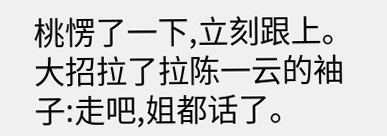桃愣了一下,立刻跟上。大招拉了拉陈一云的袖子:走吧,姐都话了。